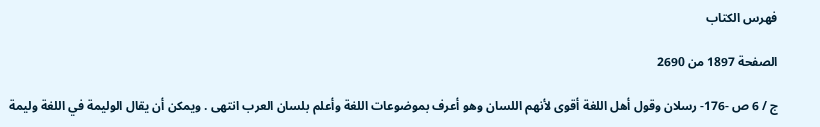فهرس الكتاب

الصفحة 1897 من 2690

ج / 6 ص -176- رسلان وقول أهل اللغة أقوى لأنهم اللسان وهو أعرف بموضوعات اللغة وأعلم بلسان العرب انتهى . ويمكن أن يقال الوليمة في اللغة وليمة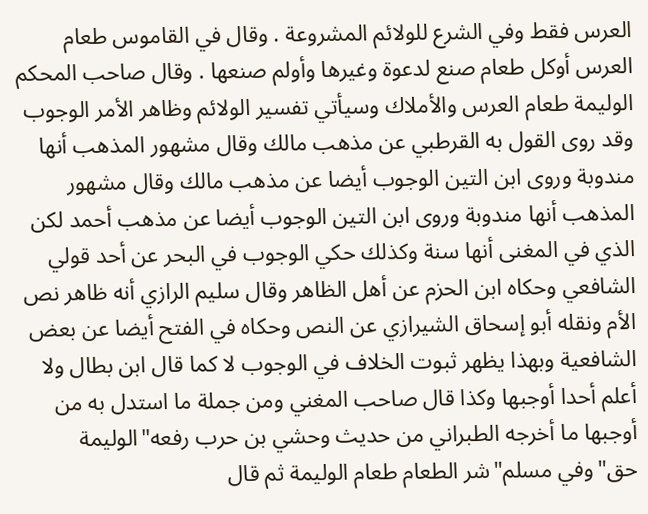العرس فقط وفي الشرع للولائم المشروعة . وقال في القاموس طعام العرس أوكل طعام صنع لدعوة وغيرها وأولم صنعها . وقال صاحب المحكم الوليمة طعام العرس والأملاك وسيأتي تفسير الولائم وظاهر الأمر الوجوب وقد روى القول به القرطبي عن مذهب مالك وقال مشهور المذهب أنها مندوبة وروى ابن التين الوجوب أيضا عن مذهب مالك وقال مشهور المذهب أنها مندوبة وروى ابن التين الوجوب أيضا عن مذهب أحمد لكن الذي في المغنى أنها سنة وكذلك حكي الوجوب في البحر عن أحد قولي الشافعي وحكاه ابن الحزم عن أهل الظاهر وقال سليم الرازي أنه ظاهر نص الأم ونقله أبو إسحاق الشيرازي عن النص وحكاه في الفتح أيضا عن بعض الشافعية وبهذا يظهر ثبوت الخلاف في الوجوب لا كما قال ابن بطال ولا أعلم أحدا أوجبها وكذا قال صاحب المغني ومن جملة ما استدل به من أوجبها ما أخرجه الطبراني من حديث وحشي بن حرب رفعه"الوليمة حق"وفي مسلم"شر الطعام طعام الوليمة ثم قال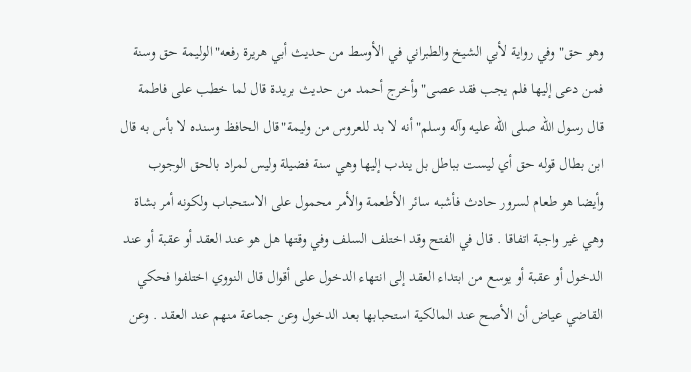وهو حق"وفي رواية لأبي الشيخ والطبراني في الأوسط من حديث أبي هريرة رفعه"الوليمة حق وسنة فمن دعى إليها فلم يجب فقد عصى"وأخرج أحمد من حديث بريدة قال لما خطب على فاطمة قال رسول اللّه صلى اللّه عليه وآله وسلم"أنه لا بد للعروس من وليمة"قال الحافظ وسنده لا بأس به قال ابن بطال قوله حق أي ليست بباطل بل يندب إليها وهي سنة فضيلة وليس لمراد بالحق الوجوب وأيضا هو طعام لسرور حادث فأشبه سائر الأطعمة والأمر محمول على الاستحباب ولكونه أمر بشاة وهي غير واجبة اتفاقا . قال في الفتح وقد اختلف السلف وفي وقتها هل هو عند العقد أو عقبة أو عند الدخول أو عقبة أو يوسع من ابتداء العقد إلى انتهاء الدخول على أقوال قال النووي اختلفوا فحكي القاضي عياض أن الأصح عند المالكية استحبابها بعد الدخول وعن جماعة منهم عند العقد . وعن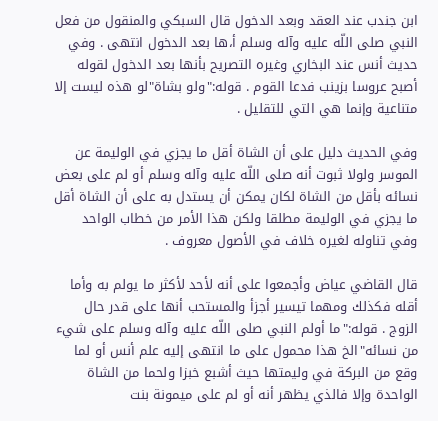ابن جندب عند العقد وبعد الدخول قال السبكي والمنقول من فعل النبي صلى اللّه عليه وآله وسلم أ،ها بعد الدخول انتهى . وفي حديث أنس عند البخاري وغيره التصريح بأنها بعد الدخول لقوله أصبح عروسا بزينب فدعا القوم . قوله:"ولو بشاة"لو هذه ليست إلا متناعية وإنما هي التي للتقليل .

وفي الحديث دليل على أن الشاة أقل ما يجزي في الوليمة عن الموسر ولولا ثبوت أنه صلى اللّه عليه وآله وسلم أو لم على بعض نسائه بأقل من الشاة لكان يمكن أن يستدل به على أن الشاة أقل ما يجزي في الوليمة مطلقا ولكن هذا الأمر من خطاب الواحد وفي تناوله لغيره خلاف في الأصول معروف .

قال القاضي عياض وأجمعوا على أنه لأحد لأكثر ما يولم به وأما أقله فكذلك ومهما تيسير أجزأ والمستحب أنها على قدر حال الزوج . قوله:"ما أولم النبي صلى اللّه عليه وآله وسلم على شيء من نسائه"الخ هذا محمول على ما انتهى إليه علم أنس أو لما وقع من البركة في وليمتها حيث أشبع خبزا ولحما من الشاة الواحدة وإلا فالذي يظهر أنه أو لم على ميمونة بنت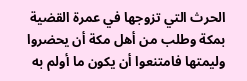الحرث التي تزوجها في عمرة القضية بمكة وطلب من أهل مكة أن يحضروا وليمتها فامتنعوا أن يكون ما أولم به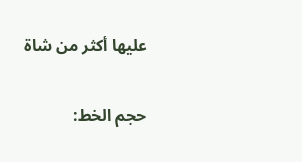عليها أكثر من شاة

حجم الخط: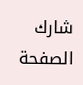شارك الصفحة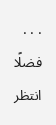. . .
فضلًا انتظر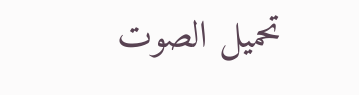تحميل الصوت